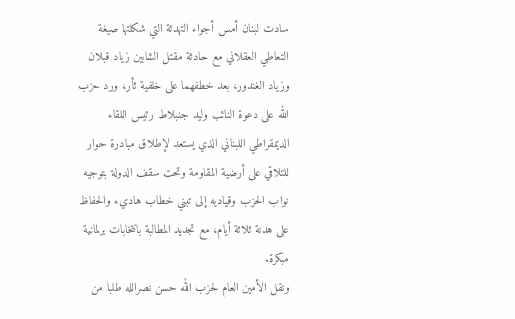سادت لبنان أمس أجواء التهدئة التي شكلتها صيغة التعاطي العقلاني مع حادثة مقتل الشابين زياد قبلان وزياد الغندور، بعد خطفهما على خلفية ثأر، ورد حزب الله على دعوة النائب وليد جنبلاط رئيس اللقاء الديمقراطي اللبناني الذي يستعد لإطلاق مبادرة حوار للتلاقي على أرضية المقاومة وتحت سقف الدولة بتوجيه نواب الحزب وقياديه إلى تبني خطاب هاديء والحفاظ على هدنة ثلاثة أيام، مع تجديد المطالبة بانتخابات برلمانية مبكرة.
ونقل الأمين العام لحزب الله حسن نصرالله طلبا من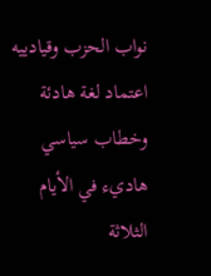نواب الحزب وقيادييه اعتماد لغة هادئة وخطاب سياسي هاديء في الأيام الثلاثة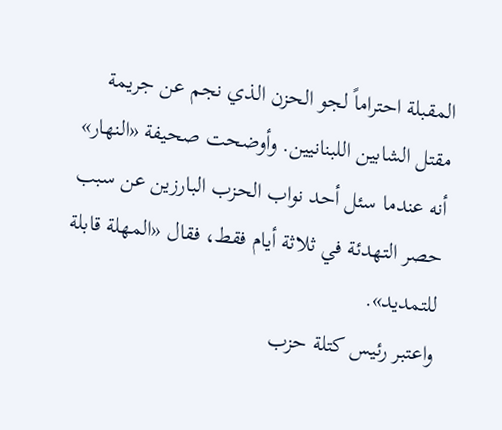المقبلة احتراماً لجو الحزن الذي نجم عن جريمة مقتل الشابين اللبنانيين. وأوضحت صحيفة «النهار» أنه عندما سئل أحد نواب الحزب البارزين عن سبب حصر التهدئة في ثلاثة أيام فقط، فقال «المهلة قابلة للتمديد».
واعتبر رئيس كتلة حزب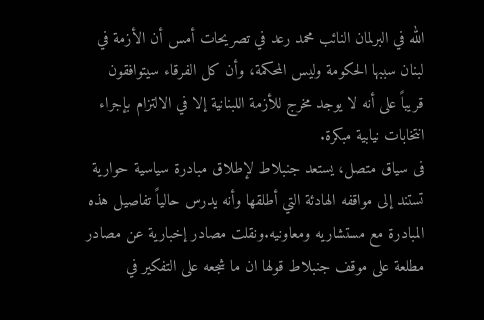الله في البرلمان النائب محمد رعد في تصريحات أمس أن الأزمة في لبنان سببها الحكومة وليس المحكمة، وأن كل الفرقاء سيتوافقون قريباً على أنه لا يوجد مخرج للأزمة اللبنانية إلا في الالتزام بإجراء انتخابات نيابية مبكرة.
فى سياق متصل، يستعد جنبلاط لإطلاق مبادرة سياسية حوارية تستند إلى مواقفه الهادئة التي أطلقها وأنه يدرس حالياً تفاصيل هذه المبادرة مع مستشاريه ومعاونيه.ونقلت مصادر إخبارية عن مصادر مطلعة على موقف جنبلاط قولها ان ما شجعه على التفكير في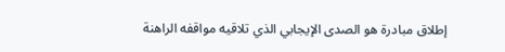إطلاق مبادرة هو الصدى الإيجابي الذي تلاقيه مواقفه الراهنة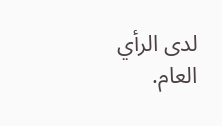لدى الرأي العام.